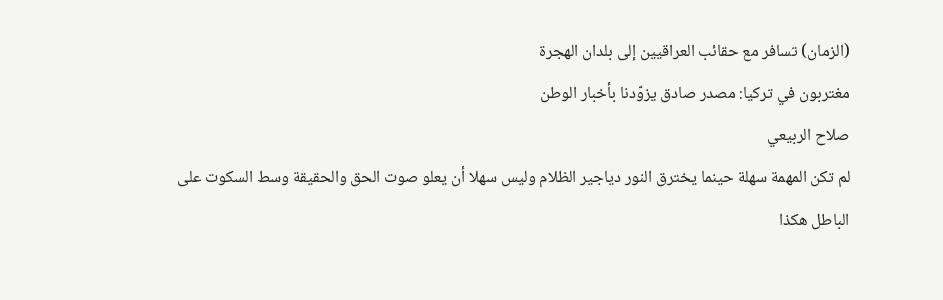(الزمان) تسافر مع حقائب العراقيين إلى بلدان الهجرة
مغتربون في تركيا: مصدر صادق يزوّدنا بأخبار الوطن
صلاح الربيعي
لم تكن المهمة سهلة حينما يخترق النور دياجير الظلام وليس سهلا أن يعلو صوت الحق والحقيقة وسط السكوت على الباطل هكذا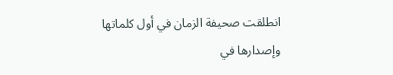انطلقت صحيفة الزمان في أول كلماتها وإصدارها في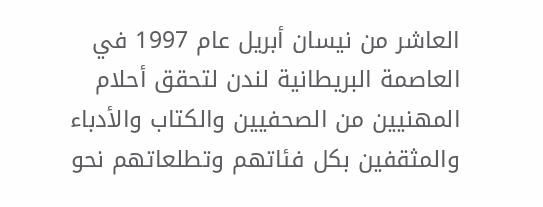العاشر من نيسان أبريل عام 1997 في العاصمة البريطانية لندن لتحقق أحلام المهنيين من الصحفيين والكتاب والأدباء والمثقفين بكل فئاتهم وتطلعاتهم نحو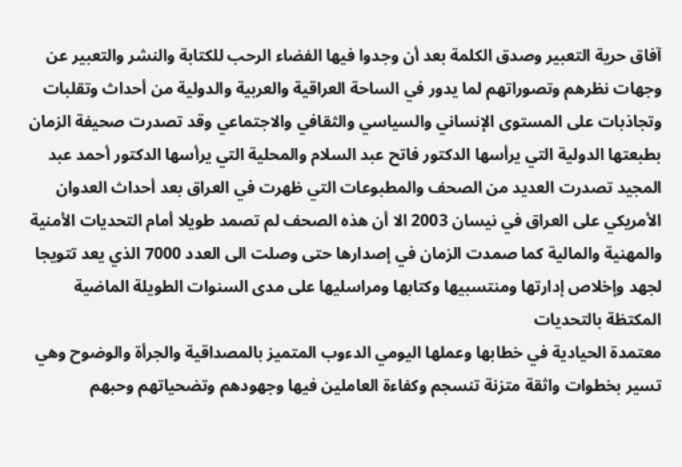آفاق حرية التعبير وصدق الكلمة بعد أن وجدوا فيها الفضاء الرحب للكتابة والنشر والتعبير عن وجهات نظرهم وتصوراتهم لما يدور في الساحة العراقية والعربية والدولية من أحداث وتقلبات وتجاذبات على المستوى الإنساني والسياسي والثقافي والاجتماعي وقد تصدرت صحيفة الزمان بطبعتها الدولية التي يرأسها الدكتور فاتح عبد السلام والمحلية التي يرأسها الدكتور أحمد عبد المجيد تصدرت العديد من الصحف والمطبوعات التي ظهرت في العراق بعد أحداث العدوان الأمريكي على العراق في نيسان 2003 الا أن هذه الصحف لم تصمد طويلا أمام التحديات الأمنية والمهنية والمالية كما صمدت الزمان في إصدارها حتى وصلت الى العدد 7000 الذي يعد تتويجا لجهد وإخلاص إدارتها ومنتسبيها وكتابها ومراسليها على مدى السنوات الطويلة الماضية المكتظة بالتحديات
معتمدة الحيادية في خطابها وعملها اليومي الدءوب المتميز بالمصداقية والجرأة والوضوح وهي تسير بخطوات واثقة متزنة تنسجم وكفاءة العاملين فيها وجهودهم وتضحياتهم وحبهم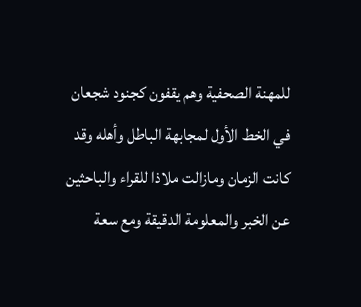للمهنة الصحفية وهم يقفون كجنود شجعان في الخط الأول لمجابهة الباطل وأهله وقد كانت الزمان ومازالت ملاذا للقراء والباحثين عن الخبر والمعلومة الدقيقة ومع سعة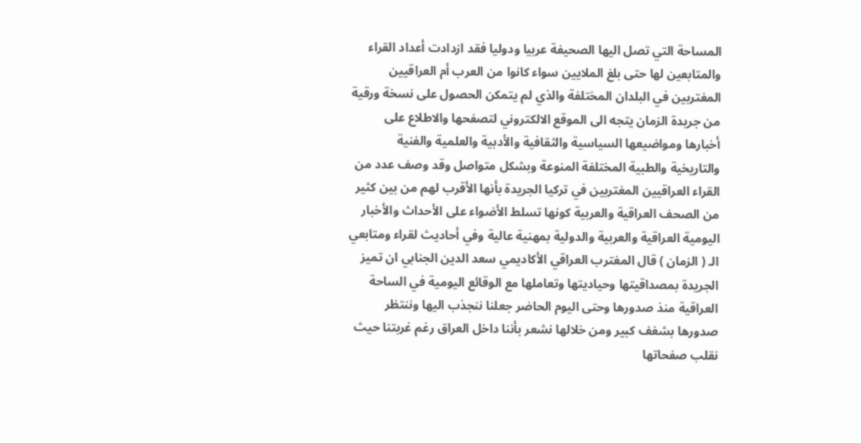المساحة التي تصل اليها الصحيفة عربيا ودوليا فقد ازدادت أعداد القراء والمتابعين لها حتى بلغ الملايين سواء كانوا من العرب أم العراقيين المغتربين في البلدان المختلفة والذي لم يتمكن الحصول على نسخة ورقية من جريدة الزمان يتجه الى الموقع الالكتروني لتصفحها والاطلاع على أخبارها ومواضيعها السياسية والثقافية والأدبية والعلمية والفنية والتاريخية والطبية المختلفة المنوعة وبشكل متواصل وقد وصف عدد من القراء العراقيين المغتربين في تركيا الجريدة بأنها الأقرب لهم من بين كثير من الصحف العراقية والعربية كونها تسلط الأضواء على الأحداث والأخبار اليومية العراقية والعربية والدولية بمهنية عالية وفي أحاديث لقراء ومتابعي الـ ( الزمان ) قال المغترب العراقي الأكاديمي سعد الدين الجنابي ان تميز الجريدة بمصداقيتها وحياديتها وتعاملها مع الوقائع اليومية في الساحة العراقية منذ صدورها وحتى اليوم الحاضر جعلنا ننجذب اليها وننتظر صدورها بشغف كبير ومن خلالها نشعر بأننا داخل العراق رغم غربتنا حيث نقلب صفحاتها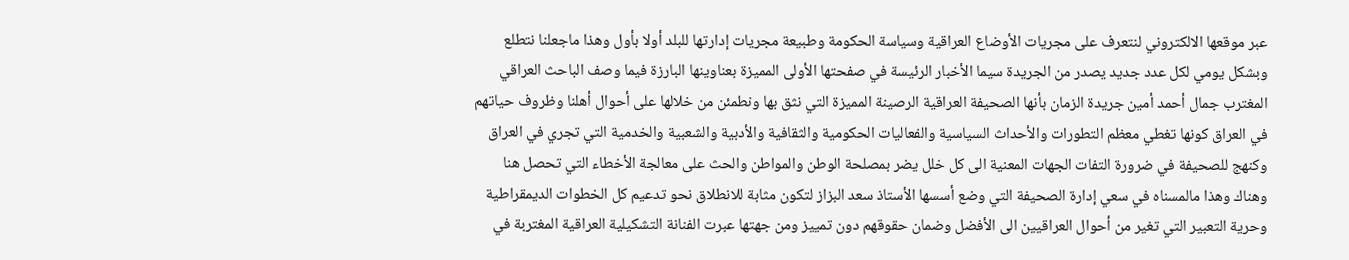عبر موقعها الالكتروني لنتعرف على مجريات الأوضاع العراقية وسياسة الحكومة وطبيعة مجريات إدارتها للبلد أولا بأول وهذا ماجعلنا نتطلع وبشكل يومي لكل عدد جديد يصدر من الجريدة سيما الأخبار الرئيسة في صفحتها الأولى المميزة بعناوينها البارزة فيما وصف الباحث العراقي المغترب جمال أحمد أمين جريدة الزمان بأنها الصحيفة العراقية الرصينة المميزة التي نثق بها ونطمئن من خلالها على أحوال أهلنا وظروف حياتهم في العراق كونها تغطي معظم التطورات والأحداث السياسية والفعاليات الحكومية والثقافية والأدبية والشعبية والخدمية التي تجري في العراق وكنهج للصحيفة في ضرورة التفات الجهات المعنية الى كل خلل يضر بمصلحة الوطن والمواطن والحث على معالجة الأخطاء التي تحصل هنا وهناك وهذا مالمسناه في سعي إدارة الصحيفة التي وضع أسسها الأستاذ سعد البزاز لتكون مثابة للانطلاق نحو تدعيم كل الخطوات الديمقراطية وحرية التعبير التي تغير من أحوال العراقيين الى الأفضل وضمان حقوقهم دون تمييز ومن جهتها عبرت الفنانة التشكيلية العراقية المغتربة في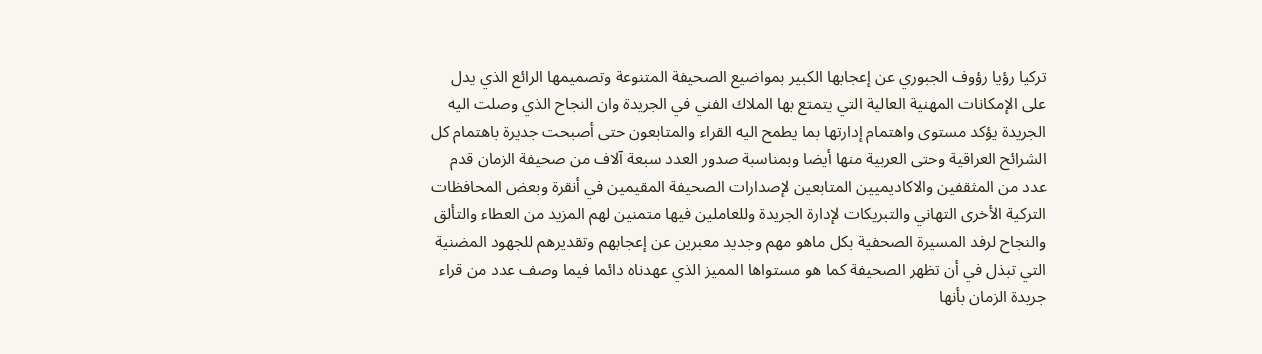تركيا رؤيا رؤوف الجبوري عن إعجابها الكبير بمواضيع الصحيفة المتنوعة وتصميمها الرائع الذي يدل على الإمكانات المهنية العالية التي يتمتع بها الملاك الفني في الجريدة وان النجاح الذي وصلت اليه الجريدة يؤكد مستوى واهتمام إدارتها بما يطمح اليه القراء والمتابعون حتى أصبحت جديرة باهتمام كل الشرائح العراقية وحتى العربية منها أيضا وبمناسبة صدور العدد سبعة آلاف من صحيفة الزمان قدم عدد من المثقفين والاكاديميين المتابعين لإصدارات الصحيفة المقيمين في أنقرة وبعض المحافظات التركية الأخرى التهاني والتبريكات لإدارة الجريدة وللعاملين فيها متمنين لهم المزيد من العطاء والتألق والنجاح لرفد المسيرة الصحفية بكل ماهو مهم وجديد معبرين عن إعجابهم وتقديرهم للجهود المضنية التي تبذل في أن تظهر الصحيفة كما هو مستواها المميز الذي عهدناه دائما فيما وصف عدد من قراء جريدة الزمان بأنها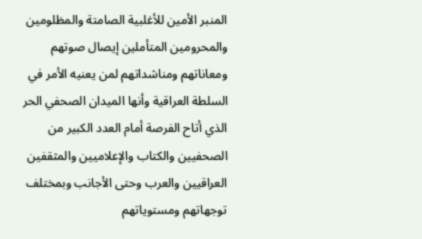المنبر الأمين للأغلبية الصامتة والمظلومين والمحرومين المتأملين إيصال صوتهم ومعاناتهم ومناشداتهم لمن يعنيه الأمر في السلطة العراقية وأنها الميدان الصحفي الحر الذي أتاح الفرصة أمام العدد الكبير من الصحفيين والكتاب والإعلاميين والمثقفين العراقيين والعرب وحتى الأجانب وبمختلف توجهاتهم ومستوياتهم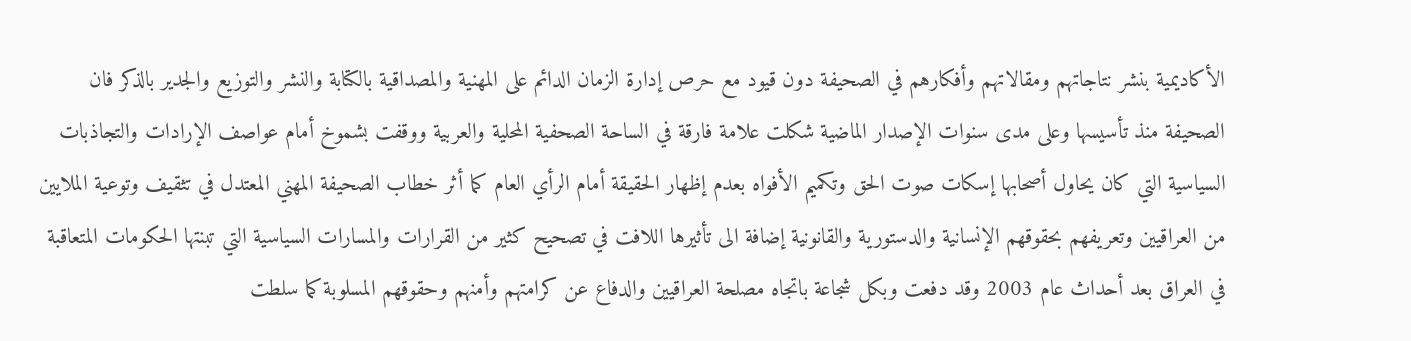الأكاديمية بنشر نتاجاتهم ومقالاتهم وأفكارهم في الصحيفة دون قيود مع حرص إدارة الزمان الدائم على المهنية والمصداقية بالكتابة والنشر والتوزيع والجدير بالذكر فان الصحيفة منذ تأسيسها وعلى مدى سنوات الإصدار الماضية شكلت علامة فارقة في الساحة الصحفية المحلية والعربية ووقفت بشموخ أمام عواصف الإرادات والتجاذبات السياسية التي كان يحاول أصحابها إسكات صوت الحق وتكميم الأفواه بعدم إظهار الحقيقة أمام الرأي العام كما أثر خطاب الصحيفة المهني المعتدل في تثقيف وتوعية الملايين من العراقيين وتعريفهم بحقوقهم الإنسانية والدستورية والقانونية إضافة الى تأثيرها اللافت في تصحيح كثير من القرارات والمسارات السياسية التي تبنتها الحكومات المتعاقبة في العراق بعد أحداث عام 2003 وقد دفعت وبكل شجاعة باتجاه مصلحة العراقيين والدفاع عن كرامتهم وأمنهم وحقوقهم المسلوبة كما سلطت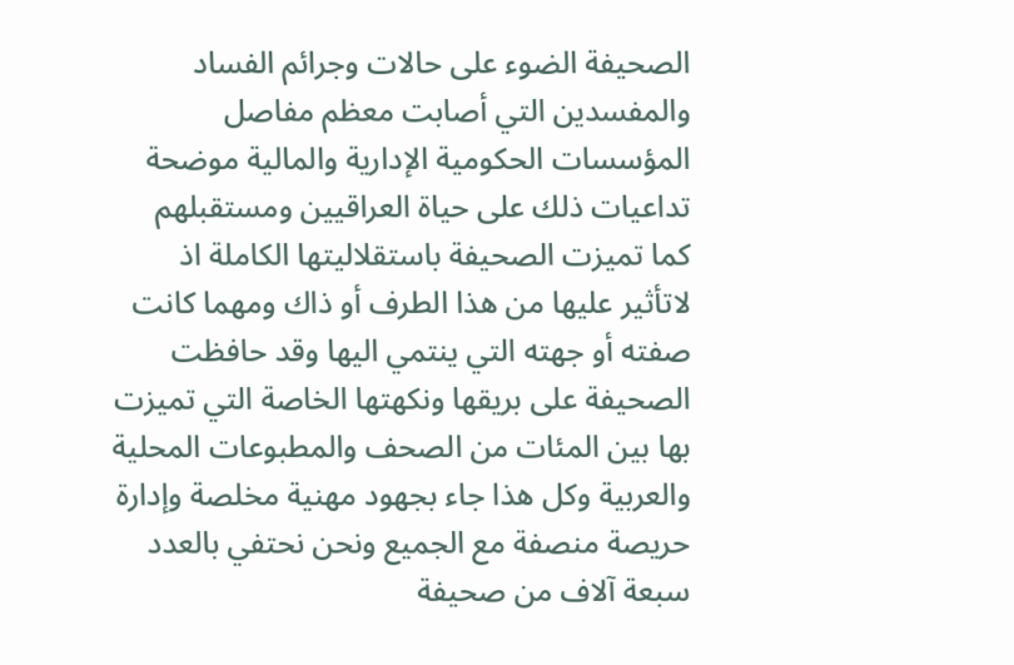الصحيفة الضوء على حالات وجرائم الفساد والمفسدين التي أصابت معظم مفاصل المؤسسات الحكومية الإدارية والمالية موضحة تداعيات ذلك على حياة العراقيين ومستقبلهم كما تميزت الصحيفة باستقلاليتها الكاملة اذ لاتأثير عليها من هذا الطرف أو ذاك ومهما كانت صفته أو جهته التي ينتمي اليها وقد حافظت الصحيفة على بريقها ونكهتها الخاصة التي تميزت بها بين المئات من الصحف والمطبوعات المحلية والعربية وكل هذا جاء بجهود مهنية مخلصة وإدارة حريصة منصفة مع الجميع ونحن نحتفي بالعدد سبعة آلاف من صحيفة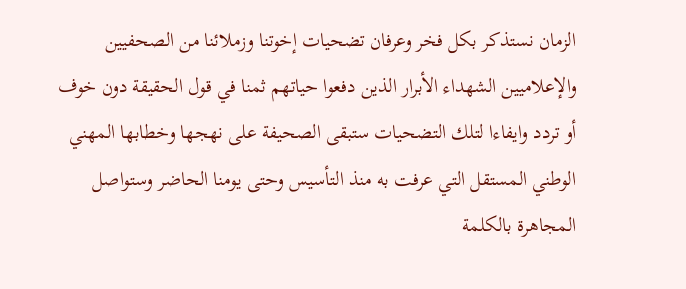الزمان نستذكر بكل فخر وعرفان تضحيات إخوتنا وزملائنا من الصحفيين والإعلاميين الشهداء الأبرار الذين دفعوا حياتهم ثمنا في قول الحقيقة دون خوف أو تردد وايفاءا لتلك التضحيات ستبقى الصحيفة على نهجها وخطابها المهني الوطني المستقل التي عرفت به منذ التأسيس وحتى يومنا الحاضر وستواصل المجاهرة بالكلمة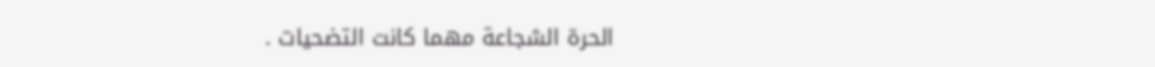الحرة الشجاعة مهما كانت التضحيات .